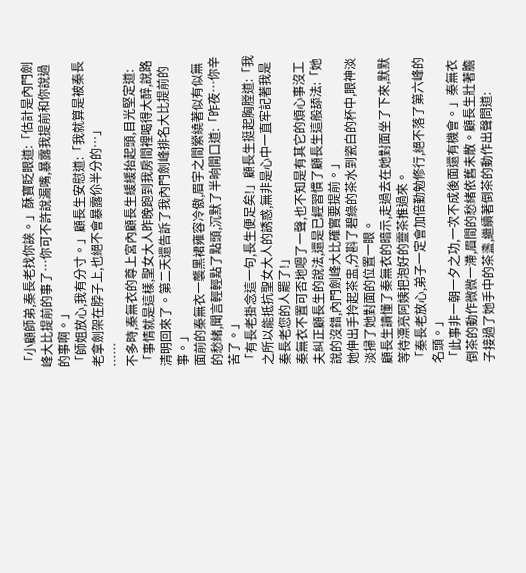「小顧師弟,秦長老找你誒。」酥寶眨眼道:「估計是內門劍峰大比提前的事了…你可不許說漏嘴,暴露我提前和你說過的事啊。」
「師姐放心,我有分寸。」顧長生安慰道:「我就算是被秦長老拿劍架在脖子上,也絕不會暴露伱半分的…」
……
不多時,秦無衣的尊上宮內顧長生緩緩抬起頭,目光堅定道:「事情就是這樣,聖女大人昨晚跑到我房間裡喝得大醉,說路清明回來了。第二天還告訴了我內門劍峰排名大比提前的事。」
面前的秦無衣一襲黑裙雍容冷傲,眉宇之間縈繞著似有似無的愁緒,聞言輕輕點了點頭,沉默了半晌開口道:「昨夜…你辛苦了。」
「有長老掛念這一句,長生便足矣!」顧長生挺起胸膛道:「我之所以能抵抗聖女大人的誘惑,無非是心中一直牢記著我是秦長老您的人罷了!」
秦無衣不置可否地嗯了一聲,也不知是有其它的煩心事沒工夫糾正顧長生的說法,還是已經習慣了顧長生這般舔法:「她說的沒錯,內門劍峰大比確實要提前。」
她伸出手拎起茶盅,分斟了碧綠的茶水到瓷白的杯中,眼神淡淡掃了她對面的位置一眼。
顧長生讀懂了秦無衣的暗示,走過去在她對面坐了下來,默默等待漂亮阿姨把泡好的靈茶推過來。
「秦長老放心,弟子一定會加倍勤勉修行,絕不落了第六峰的名頭。」
「此事非一朝一夕之功,一次不成後面還有機會。」秦無衣倒茶的動作微微一滯,眉間的愁緒依舊未散。顧長生壯著膽子接過了她手中的茶盞,繼續著倒茶的動作出聲問道: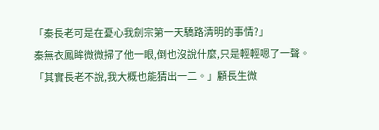「秦長老可是在憂心我劍宗第一天驕路清明的事情?」
秦無衣鳳眸微微掃了他一眼,倒也沒說什麼,只是輕輕嗯了一聲。
「其實長老不說,我大概也能猜出一二。」顧長生微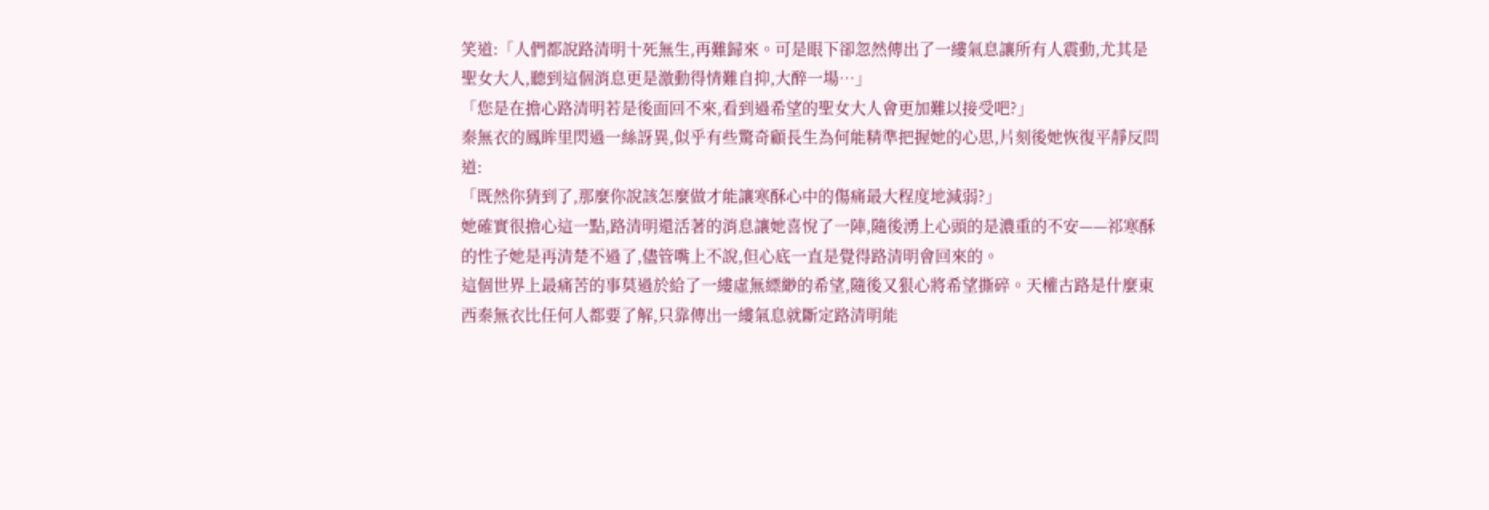笑道:「人們都說路清明十死無生,再難歸來。可是眼下卻忽然傳出了一縷氣息讓所有人震動,尤其是聖女大人,聽到這個消息更是激動得情難自抑,大醉一場…」
「您是在擔心路清明若是後面回不來,看到過希望的聖女大人會更加難以接受吧?」
秦無衣的鳳眸里閃過一絲訝異,似乎有些驚奇顧長生為何能精準把握她的心思,片刻後她恢復平靜反問道:
「既然你猜到了,那麼你說該怎麼做才能讓寒酥心中的傷痛最大程度地減弱?」
她確實很擔心這一點,路清明還活著的消息讓她喜悅了一陣,隨後湧上心頭的是濃重的不安——祁寒酥的性子她是再清楚不過了,儘管嘴上不說,但心底一直是覺得路清明會回來的。
這個世界上最痛苦的事莫過於給了一縷虛無縹緲的希望,隨後又狠心將希望撕碎。天權古路是什麼東西秦無衣比任何人都要了解,只靠傳出一縷氣息就斷定路清明能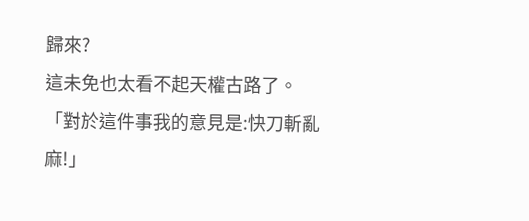歸來?
這未免也太看不起天權古路了。
「對於這件事我的意見是:快刀斬亂麻!」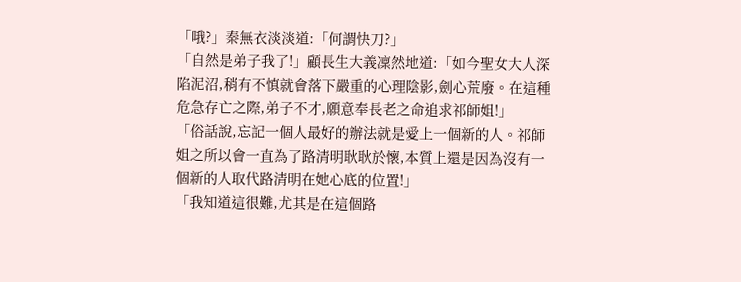「哦?」秦無衣淡淡道:「何謂快刀?」
「自然是弟子我了!」顧長生大義凜然地道:「如今聖女大人深陷泥沼,稍有不慎就會落下嚴重的心理陰影,劍心荒廢。在這種危急存亡之際,弟子不才,願意奉長老之命追求祁師姐!」
「俗話說,忘記一個人最好的辦法就是愛上一個新的人。祁師姐之所以會一直為了路清明耿耿於懷,本質上還是因為沒有一個新的人取代路清明在她心底的位置!」
「我知道這很難,尤其是在這個路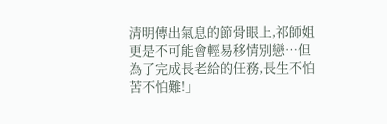清明傳出氣息的節骨眼上,祁師姐更是不可能會輕易移情別戀…但為了完成長老給的任務,長生不怕苦不怕難!」